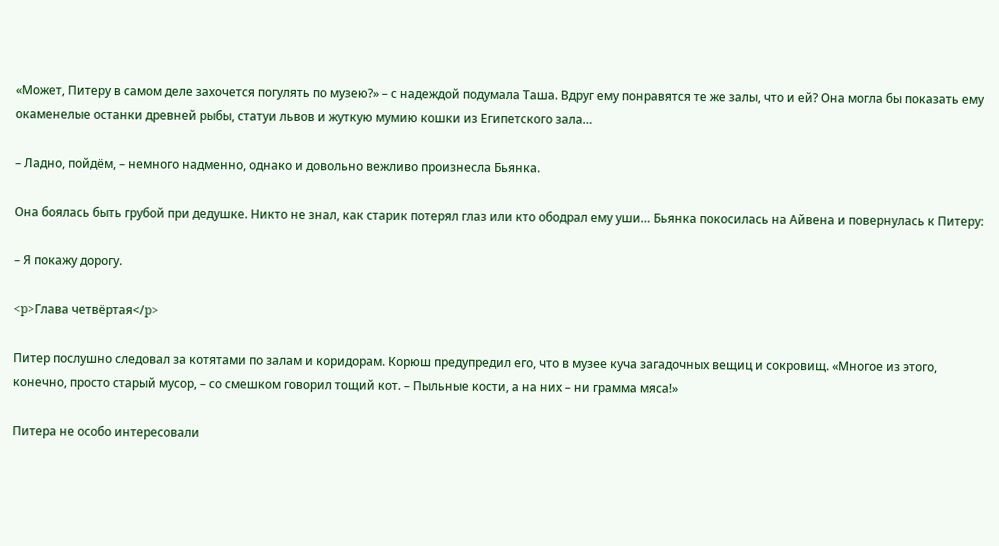«Может, Питеру в самом деле захочется погулять по музею?» – с надеждой подумала Таша. Вдруг ему понравятся те же залы, что и ей? Она могла бы показать ему окаменелые останки древней рыбы, статуи львов и жуткую мумию кошки из Египетского зала…

– Ладно, пойдём, – немного надменно, однако и довольно вежливо произнесла Бьянка.

Она боялась быть грубой при дедушке. Никто не знал, как старик потерял глаз или кто ободрал ему уши… Бьянка покосилась на Айвена и повернулась к Питеру:

– Я покажу дорогу.

<p>Глава четвёртая</p>

Питер послушно следовал за котятами по залам и коридорам. Корюш предупредил его, что в музее куча загадочных вещиц и сокровищ. «Многое из этого, конечно, просто старый мусор, – со смешком говорил тощий кот. – Пыльные кости, а на них – ни грамма мяса!»

Питера не особо интересовали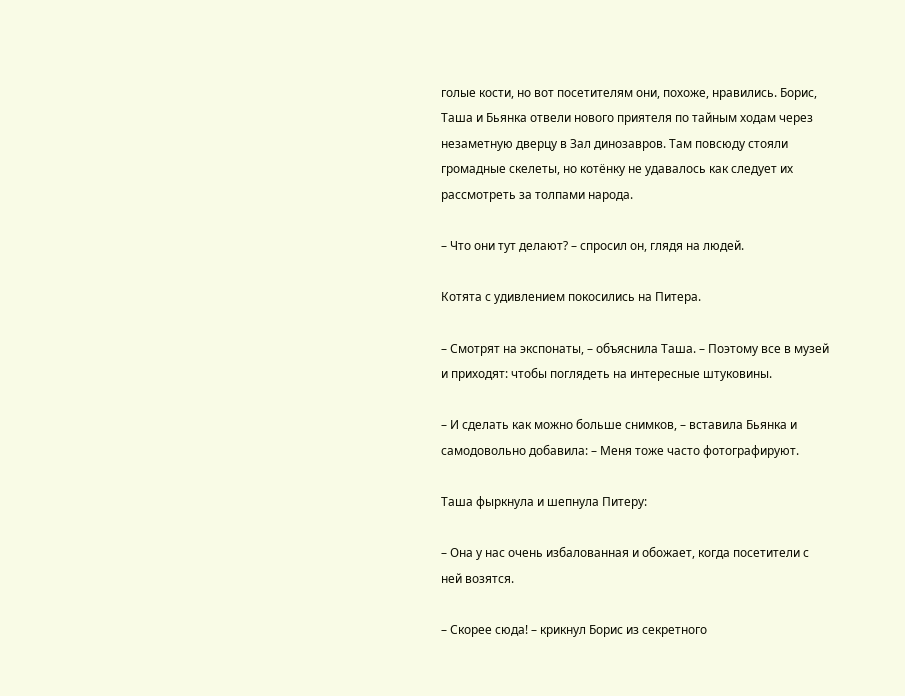голые кости, но вот посетителям они, похоже, нравились. Борис, Таша и Бьянка отвели нового приятеля по тайным ходам через незаметную дверцу в Зал динозавров. Там повсюду стояли громадные скелеты, но котёнку не удавалось как следует их рассмотреть за толпами народа.

– Что они тут делают? – спросил он, глядя на людей.

Котята с удивлением покосились на Питера.

– Смотрят на экспонаты, – объяснила Таша. – Поэтому все в музей и приходят: чтобы поглядеть на интересные штуковины.

– И сделать как можно больше снимков, – вставила Бьянка и самодовольно добавила: – Меня тоже часто фотографируют.

Таша фыркнула и шепнула Питеру:

– Она у нас очень избалованная и обожает, когда посетители с ней возятся.

– Скорее сюда! – крикнул Борис из секретного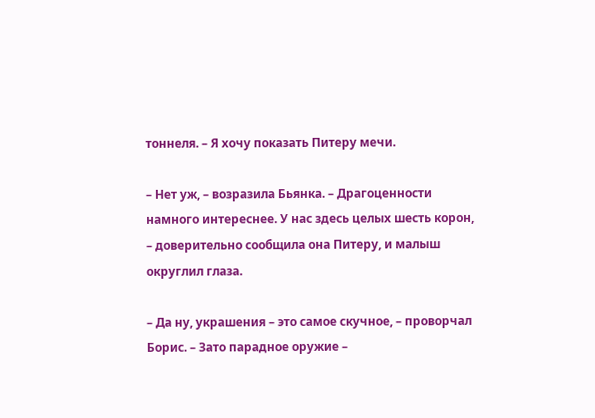тоннеля. – Я хочу показать Питеру мечи.

– Нет уж, – возразила Бьянка. – Драгоценности намного интереснее. У нас здесь целых шесть корон, – доверительно сообщила она Питеру, и малыш округлил глаза.

– Да ну, украшения – это самое скучное, – проворчал Борис. – Зато парадное оружие –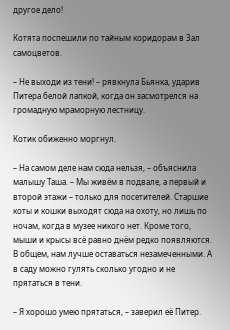другое дело!

Котята поспешили по тайным коридорам в Зал самоцветов.

– Не выходи из тени! – рявкнула Бьянка, ударив Питера белой лапкой, когда он засмотрелся на громадную мраморную лестницу.

Котик обиженно моргнул.

– На самом деле нам сюда нельзя, – объяснила малышу Таша. – Мы живём в подвале, а первый и второй этажи – только для посетителей. Старшие коты и кошки выходят сюда на охоту, но лишь по ночам, когда в музее никого нет. Кроме того, мыши и крысы всё равно днём редко появляются. В общем, нам лучше оставаться незамеченными. А в саду можно гулять сколько угодно и не прятаться в тени.

– Я хорошо умею прятаться, – заверил её Питер.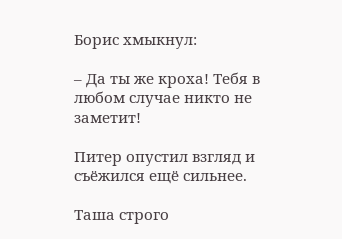Борис хмыкнул:

– Да ты же кроха! Тебя в любом случае никто не заметит!

Питер опустил взгляд и съёжился ещё сильнее.

Таша строго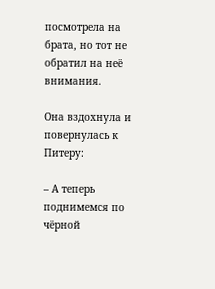посмотрела на брата, но тот не обратил на неё внимания.

Она вздохнула и повернулась к Питеру:

– А теперь поднимемся по чёрной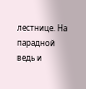лестнице. На парадной ведь и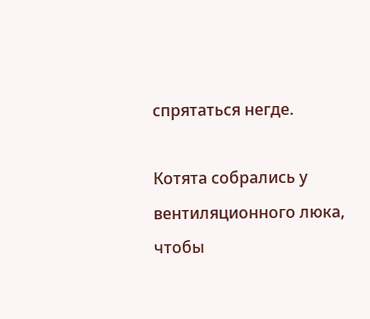спрятаться негде.

Котята собрались у вентиляционного люка, чтобы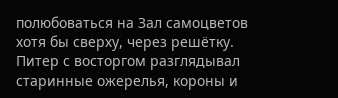полюбоваться на Зал самоцветов хотя бы сверху, через решётку. Питер с восторгом разглядывал старинные ожерелья, короны и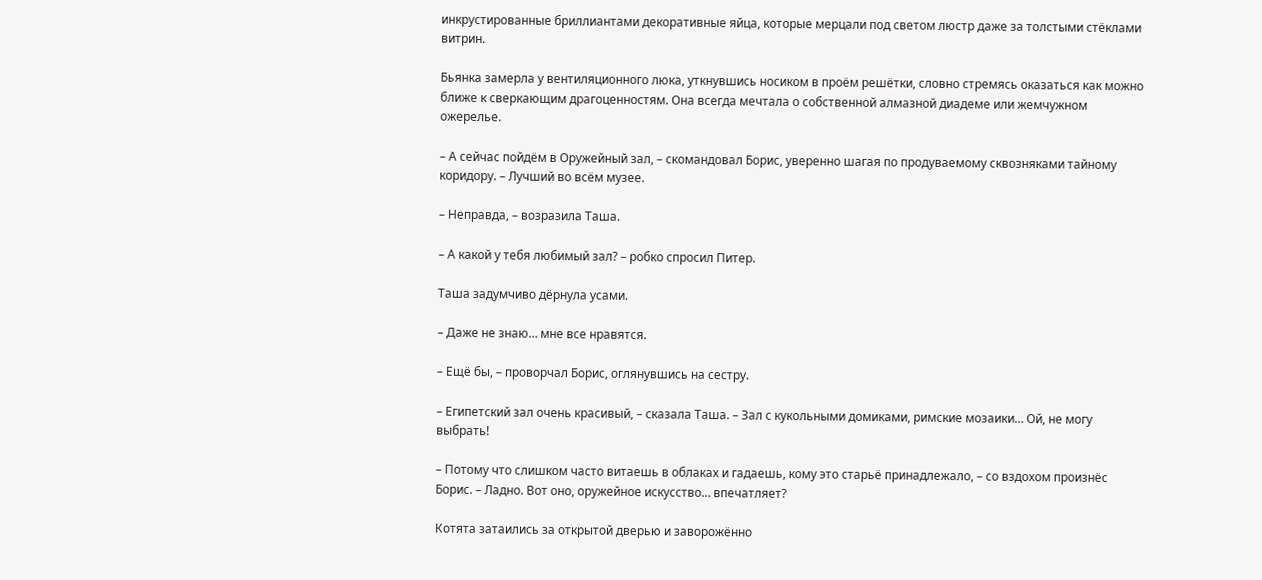инкрустированные бриллиантами декоративные яйца, которые мерцали под светом люстр даже за толстыми стёклами витрин.

Бьянка замерла у вентиляционного люка, уткнувшись носиком в проём решётки, словно стремясь оказаться как можно ближе к сверкающим драгоценностям. Она всегда мечтала о собственной алмазной диадеме или жемчужном ожерелье.

– А сейчас пойдём в Оружейный зал, – скомандовал Борис, уверенно шагая по продуваемому сквозняками тайному коридору. – Лучший во всём музее.

– Неправда, – возразила Таша.

– А какой у тебя любимый зал? – робко спросил Питер.

Таша задумчиво дёрнула усами.

– Даже не знаю… мне все нравятся.

– Ещё бы, – проворчал Борис, оглянувшись на сестру.

– Египетский зал очень красивый, – сказала Таша. – Зал с кукольными домиками, римские мозаики… Ой, не могу выбрать!

– Потому что слишком часто витаешь в облаках и гадаешь, кому это старьё принадлежало, – со вздохом произнёс Борис. – Ладно. Вот оно, оружейное искусство… впечатляет?

Котята затаились за открытой дверью и заворожённо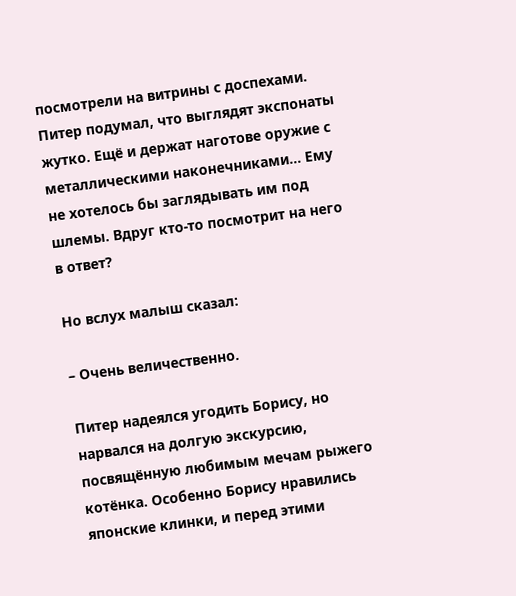посмотрели на витрины с доспехами. Питер подумал, что выглядят экспонаты жутко. Ещё и держат наготове оружие с металлическими наконечниками… Ему не хотелось бы заглядывать им под шлемы. Вдруг кто-то посмотрит на него в ответ?

Но вслух малыш сказал:

– Очень величественно.

Питер надеялся угодить Борису, но нарвался на долгую экскурсию, посвящённую любимым мечам рыжего котёнка. Особенно Борису нравились японские клинки, и перед этими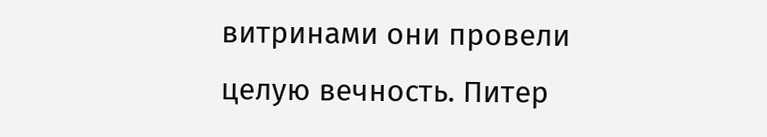витринами они провели целую вечность. Питер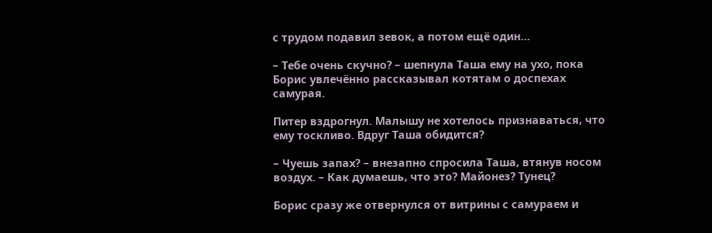с трудом подавил зевок, а потом ещё один…

– Тебе очень скучно? – шепнула Таша ему на ухо, пока Борис увлечённо рассказывал котятам о доспехах самурая.

Питер вздрогнул. Малышу не хотелось признаваться, что ему тоскливо. Вдруг Таша обидится?

– Чуешь запах? – внезапно спросила Таша, втянув носом воздух. – Как думаешь, что это? Майонез? Тунец?

Борис сразу же отвернулся от витрины с самураем и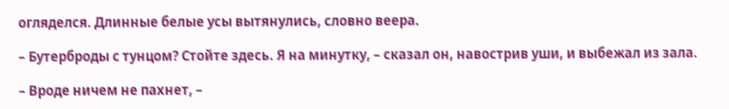огляделся. Длинные белые усы вытянулись, словно веера.

– Бутерброды с тунцом? Стойте здесь. Я на минутку, – сказал он, навострив уши, и выбежал из зала.

– Вроде ничем не пахнет, –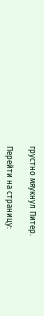грустно мяукнул Питер.

Перейти на страницу: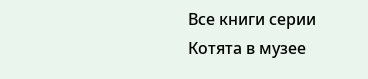Все книги серии Котята в музее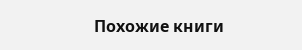Похожие книги